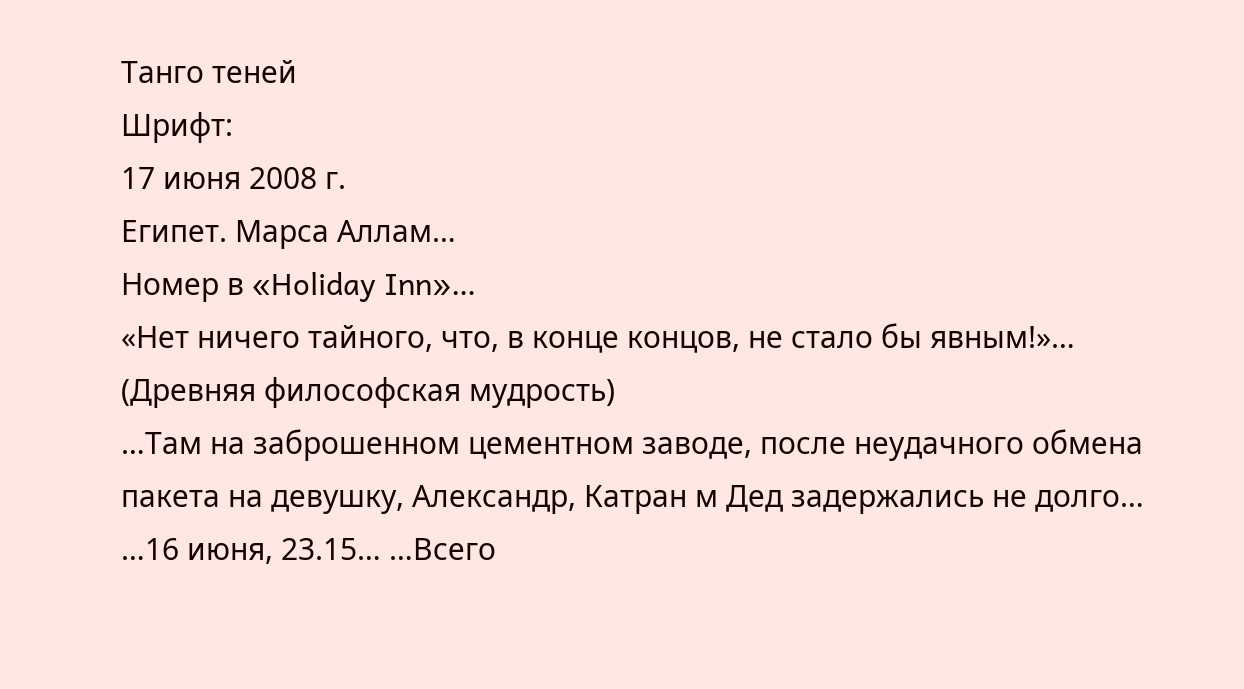Танго теней
Шрифт:
17 июня 2008 г.
Египет. Марса Аллам…
Номер в «Holiday Inn»…
«Нет ничего тайного, что, в конце концов, не стало бы явным!»… (Древняя философская мудрость)
…Там на заброшенном цементном заводе, после неудачного обмена пакета на девушку, Александр, Катран м Дед задержались не долго… …16 июня, 23.15… …Всего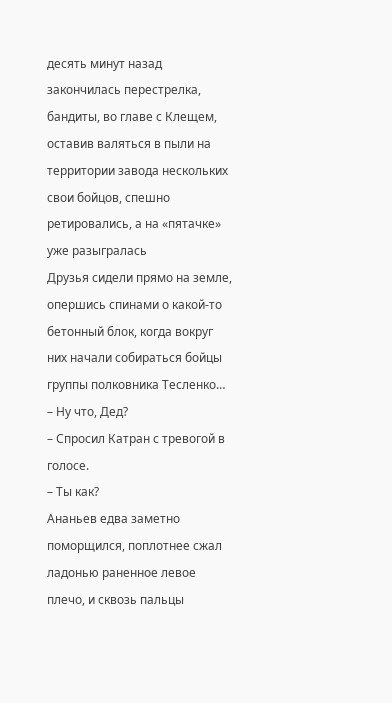десять минут назад закончилась перестрелка, бандиты, во главе с Клещем, оставив валяться в пыли на территории завода нескольких свои бойцов, спешно ретировались, а на «пятачке» уже разыгралась
Друзья сидели прямо на земле, опершись спинами о какой-то бетонный блок, когда вокруг них начали собираться бойцы группы полковника Тесленко…
– Ну что, Дед?
– Спросил Катран с тревогой в голосе.
– Ты как?
Ананьев едва заметно поморщился, поплотнее сжал ладонью раненное левое плечо, и сквозь пальцы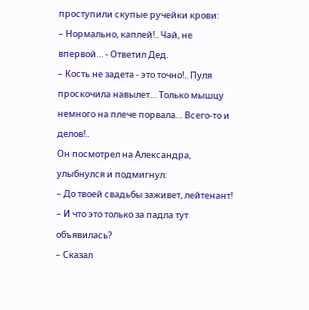проступили скупые ручейки крови:
– Нормально, каплей!.. Чай, не впервой… - Ответил Дед.
– Кость не задета - это точно!.. Пуля проскочила навылет… Только мышцу немного на плече порвала… Всего-то и делов!..
Он посмотрел на Александра, улыбнулся и подмигнул:
– До твоей свадьбы заживет, лейтенант!
– И что это только за падла тут объявилась?
– Сказал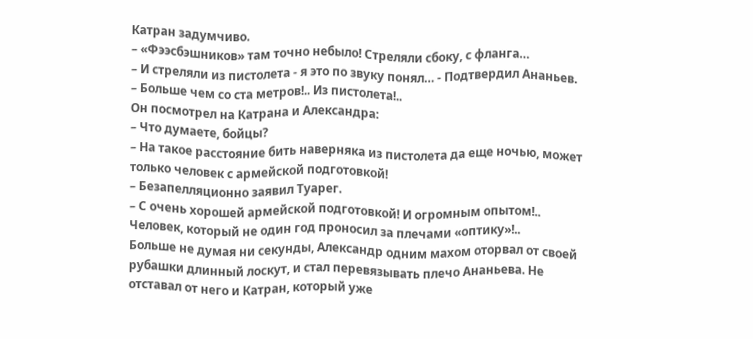Катран задумчиво.
– «Фээсбэшников» там точно небыло! Стреляли сбоку, с фланга…
– И стреляли из пистолета - я это по звуку понял… - Подтвердил Ананьев.
– Больше чем со ста метров!.. Из пистолета!..
Он посмотрел на Катрана и Александра:
– Что думаете, бойцы?
– На такое расстояние бить наверняка из пистолета да еще ночью, может только человек с армейской подготовкой!
– Безапелляционно заявил Туарег.
– С очень хорошей армейской подготовкой! И огромным опытом!.. Человек, который не один год проносил за плечами «оптику»!..
Больше не думая ни секунды, Александр одним махом оторвал от своей рубашки длинный лоскут, и стал перевязывать плечо Ананьева. Не отставал от него и Катран, который уже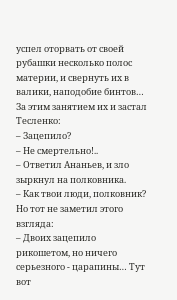успел оторвать от своей рубашки несколько полос материи, и свернуть их в валики, наподобие бинтов…
За этим занятием их и застал Тесленко:
– Зацепило?
– Не смертельно!..
– Ответил Ананьев, и зло зыркнул на полковника.
– Как твои люди, полковник?
Но тот не заметил этого взгляда:
– Двоих зацепило рикошетом, но ничего серьезного - царапины… Тут вот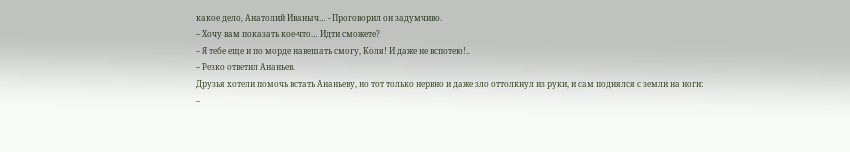какое дело, Анатолий Иваныч… - Проговорил он задумчиво.
– Хочу вам показать кое-что… Идти сможете?
– Я тебе еще и по морде навешать смогу, Коля! И даже не вспотею!..
– Резко ответил Ананьев.
Друзья хотели помочь встать Ананьеву, но тот только нервно и даже зло оттолкнул из руки, и сам поднялся с земли на ноги:
–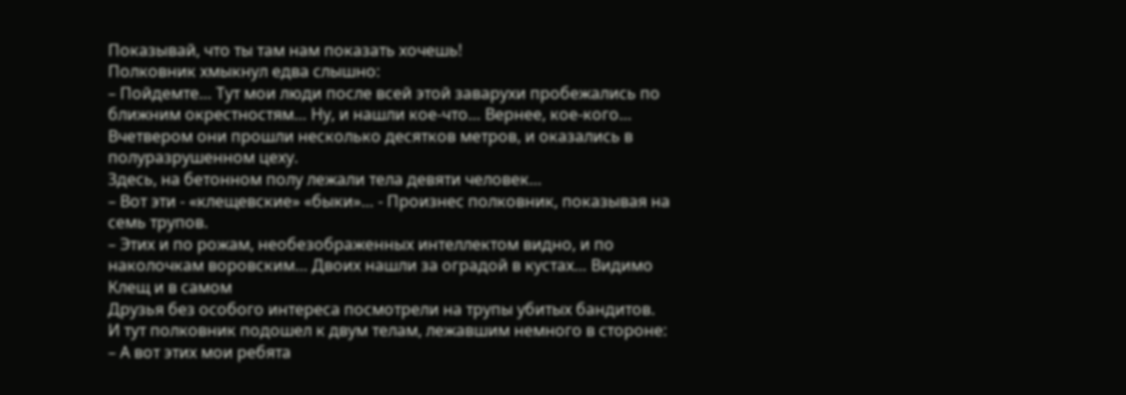Показывай, что ты там нам показать хочешь!
Полковник хмыкнул едва слышно:
– Пойдемте… Тут мои люди после всей этой заварухи пробежались по ближним окрестностям… Ну, и нашли кое-что… Вернее, кое-кого…
Вчетвером они прошли несколько десятков метров, и оказались в полуразрушенном цеху.
Здесь, на бетонном полу лежали тела девяти человек…
– Вот эти - «клещевские» «быки»… - Произнес полковник, показывая на семь трупов.
– Этих и по рожам, необезображенных интеллектом видно, и по наколочкам воровским… Двоих нашли за оградой в кустах… Видимо Клещ и в самом
Друзья без особого интереса посмотрели на трупы убитых бандитов.
И тут полковник подошел к двум телам, лежавшим немного в стороне:
– А вот этих мои ребята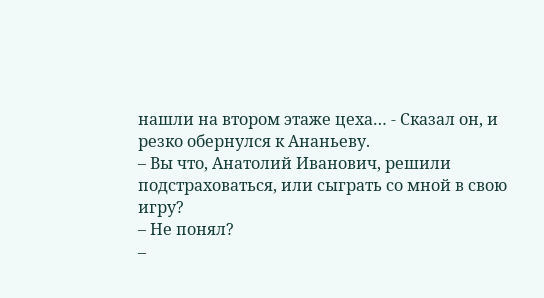нашли на втором этаже цеха… - Сказал он, и резко обернулся к Ананьеву.
– Вы что, Анатолий Иванович, решили подстраховаться, или сыграть со мной в свою игру?
– Не понял?
–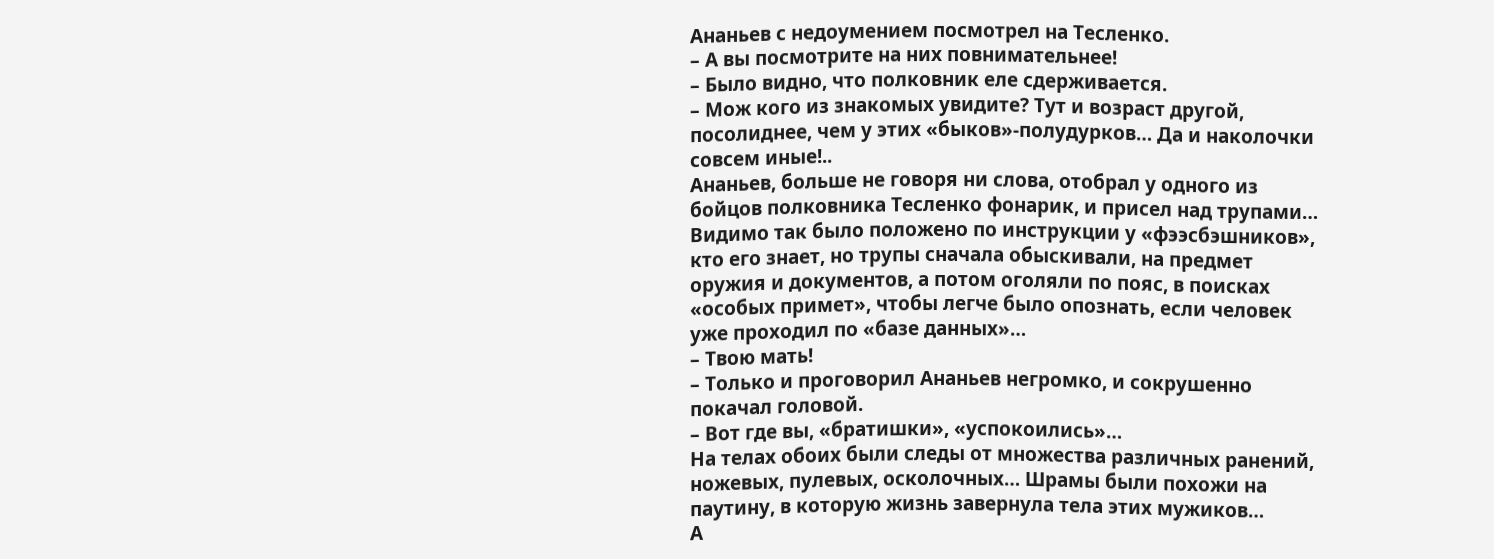Ананьев с недоумением посмотрел на Тесленко.
– А вы посмотрите на них повнимательнее!
– Было видно, что полковник еле сдерживается.
– Мож кого из знакомых увидите? Тут и возраст другой, посолиднее, чем у этих «быков»-полудурков… Да и наколочки совсем иные!..
Ананьев, больше не говоря ни слова, отобрал у одного из бойцов полковника Тесленко фонарик, и присел над трупами…
Видимо так было положено по инструкции у «фээсбэшников», кто его знает, но трупы сначала обыскивали, на предмет оружия и документов, а потом оголяли по пояс, в поисках «особых примет», чтобы легче было опознать, если человек уже проходил по «базе данных»…
– Твою мать!
– Только и проговорил Ананьев негромко, и сокрушенно покачал головой.
– Вот где вы, «братишки», «успокоились»…
На телах обоих были следы от множества различных ранений, ножевых, пулевых, осколочных… Шрамы были похожи на паутину, в которую жизнь завернула тела этих мужиков…
А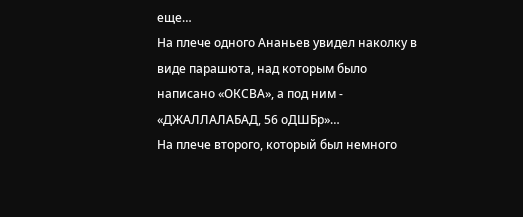еще…
На плече одного Ананьев увидел наколку в виде парашюта, над которым было написано «ОКСВА», а под ним - «ДЖАЛЛАЛАБАД, 56 оДШБр»…
На плече второго, который был немного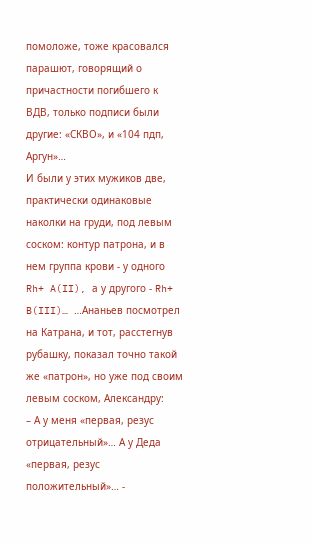помоложе, тоже красовался парашют, говорящий о причастности погибшего к ВДВ, только подписи были другие: «СКВО», и «104 пдп, Аргун»…
И были у этих мужиков две, практически одинаковые наколки на груди, под левым соском: контур патрона, и в нем группа крови - у одного Rh+ A(II), а у другого - Rh+ B(III)… …Ананьев посмотрел на Катрана, и тот, расстегнув рубашку, показал точно такой же «патрон», но уже под своим левым соском, Александру:
– А у меня «первая, резус отрицательный»… А у Деда «первая, резус положительный»… -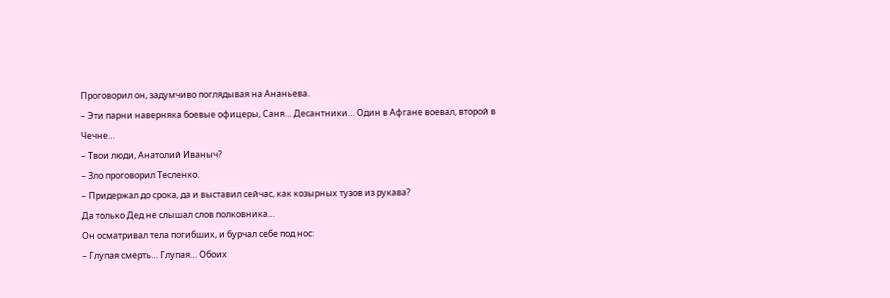Проговорил он, задумчиво поглядывая на Ананьева.
– Эти парни наверняка боевые офицеры, Саня… Десантники… Один в Афгане воевал, второй в Чечне…
– Твои люди, Анатолий Иваныч?
– Зло проговорил Тесленко.
– Придержал до срока, да и выставил сейчас, как козырных тузов из рукава?
Да только Дед не слышал слов полковника…
Он осматривал тела погибших, и бурчал себе под нос:
– Глупая смерть… Глупая… Обоих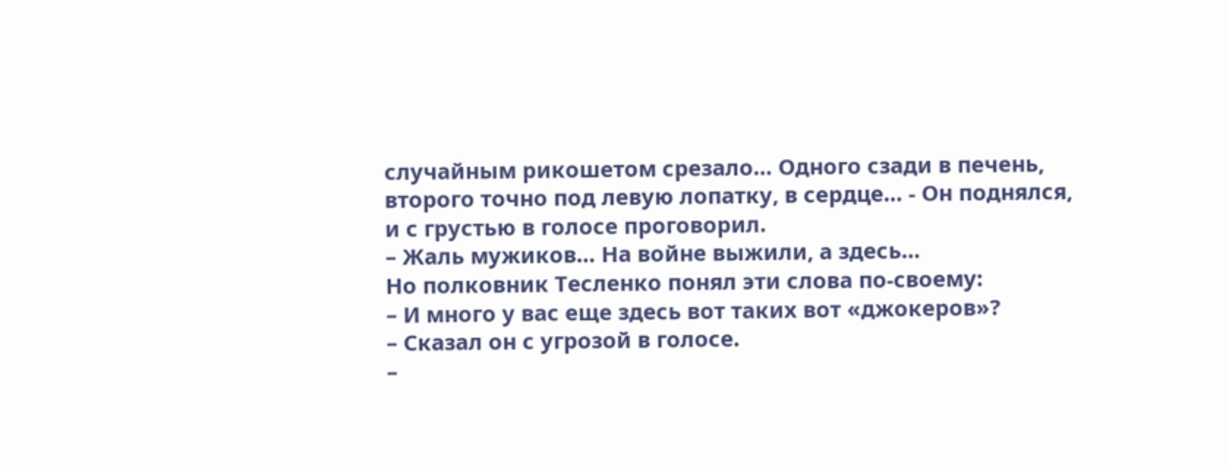случайным рикошетом срезало… Одного сзади в печень, второго точно под левую лопатку, в сердце… - Он поднялся, и с грустью в голосе проговорил.
– Жаль мужиков… На войне выжили, а здесь…
Но полковник Тесленко понял эти слова по-своему:
– И много у вас еще здесь вот таких вот «джокеров»?
– Сказал он с угрозой в голосе.
–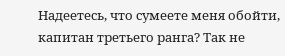Надеетесь, что сумеете меня обойти, капитан третьего ранга? Так не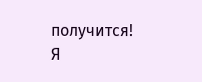получится! Я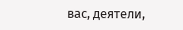вас, деятели,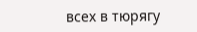всех в тюрягу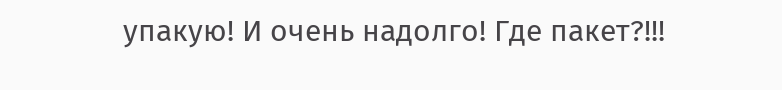упакую! И очень надолго! Где пакет?!!!